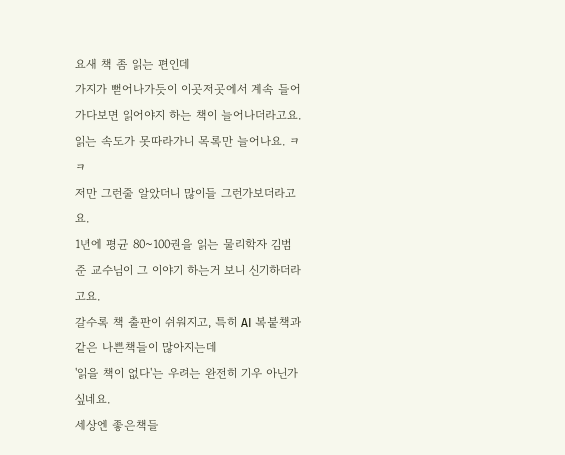요새 책 좀 읽는 편인데
가지가 뻗어나가듯이 이곳저곳에서 계속 들어가다보면 읽어야지 하는 책이 늘어나더라고요.
읽는 속도가 못따라가니 목록만 늘어나요. ㅋㅋ
저만 그런줄 알았더니 많이들 그런가보더라고요.
1년에 평균 80~100권을 읽는 물리학자 김범준 교수님이 그 이야기 하는거 보니 신기하더라고요.
갈수록 책 출판이 쉬워지고, 특히 AI 복붙책과 같은 나쁜책들이 많아지는데
'읽을 책이 없다'는 우려는 완전히 기우 아닌가 싶네요.
세상엔 좋은책들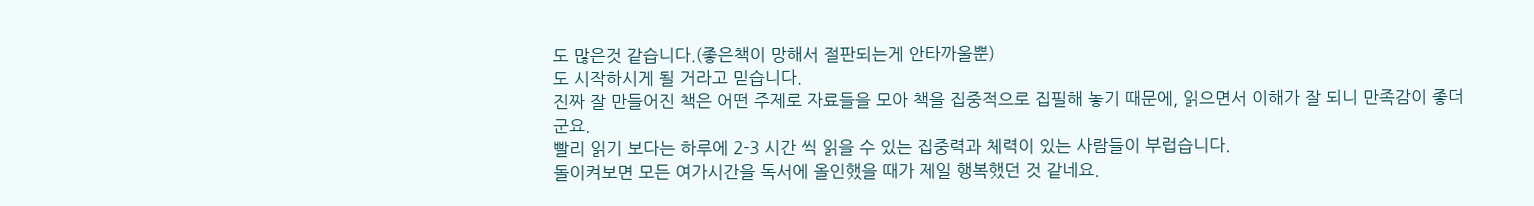도 많은것 같습니다.(좋은책이 망해서 절판되는게 안타까울뿐)
도 시작하시게 될 거라고 믿습니다.
진짜 잘 만들어진 책은 어떤 주제로 자료들을 모아 책을 집중적으로 집필해 놓기 때문에, 읽으면서 이해가 잘 되니 만족감이 좋더군요.
빨리 읽기 보다는 하루에 2-3 시간 씩 읽을 수 있는 집중력과 체력이 있는 사람들이 부럽습니다.
돌이켜보면 모든 여가시간을 독서에 올인했을 때가 제일 행복했던 것 같네요.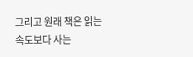그리고 원래 책은 읽는 속도보다 사는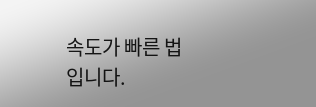속도가 빠른 법입니다.